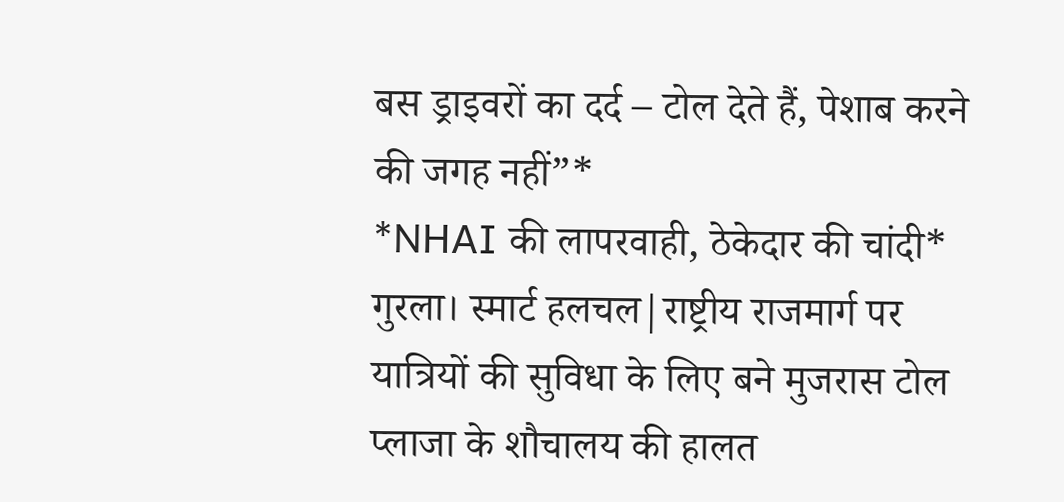बस ड्राइवरों का दर्द – टोल देते हैं, पेशाब करने की जगह नहीं”*
*NHAI की लापरवाही, ठेकेदार की चांदी*
गुरला। स्मार्ट हलचल|राष्ट्रीय राजमार्ग पर यात्रियों की सुविधा के लिए बने मुजरास टोल प्लाजा के शौचालय की हालत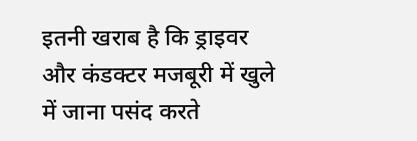इतनी खराब है कि ड्राइवर और कंडक्टर मजबूरी में खुले में जाना पसंद करते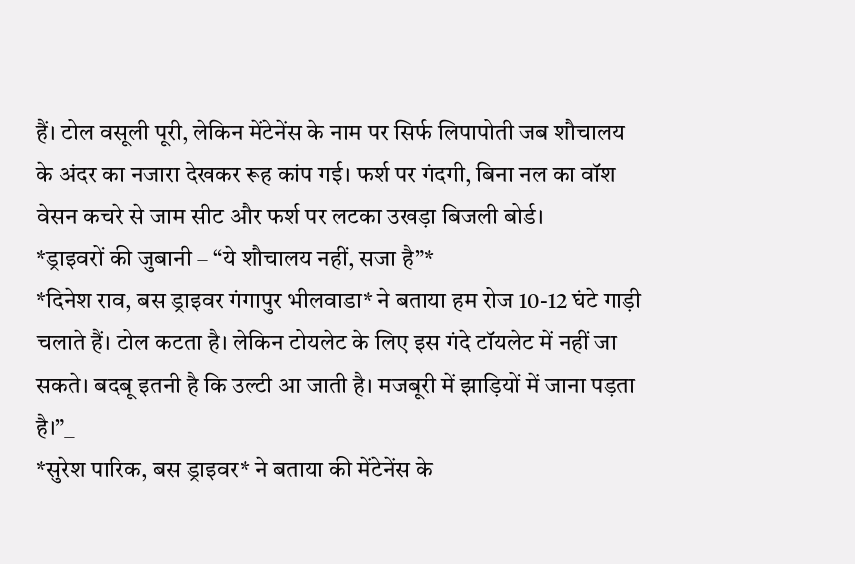हैं। टोल वसूली पूरी, लेकिन मेंटेनेंस के नाम पर सिर्फ लिपापोती जब शौचालय के अंदर का नजारा देखकर रूह कांप गई। फर्श पर गंदगी, बिना नल का वॉश वेसन कचरे से जाम सीट और फर्श पर लटका उखड़ा बिजली बोर्ड।
*ड्राइवरों की जुबानी – “ये शौचालय नहीं, सजा है”*
*दिनेश राव, बस ड्राइवर गंगापुर भीलवाडा* ने बताया हम रोज 10-12 घंटे गाड़ी चलाते हैं। टोल कटता है। लेकिन टोयलेट के लिए इस गंदे टॉयलेट में नहीं जा सकते। बदबू इतनी है कि उल्टी आ जाती है। मजबूरी में झाड़ियों में जाना पड़ता है।”_
*सुरेश पारिक, बस ड्राइवर* ने बताया की मेंटेनेंस के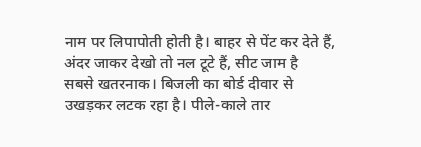नाम पर लिपापोती होती है। बाहर से पेंट कर देते हैं, अंदर जाकर देखो तो नल टूटे हैं, सीट जाम है
सबसे खतरनाक। बिजली का बोर्ड दीवार से उखड़कर लटक रहा है। पीले-काले तार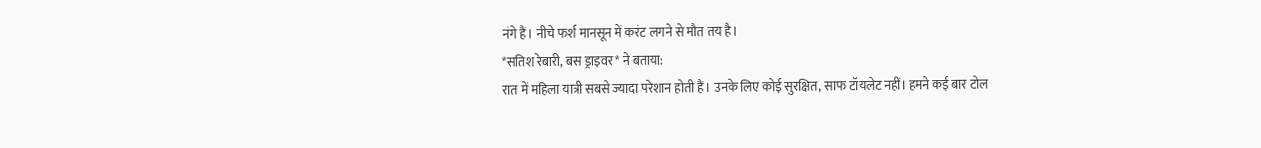नंगे हैं। नीचे फर्श मानसून में करंट लगने से मौत तय है।
*सतिश रेबारी, बस ड्राइवर* ने बताया:
रात में महिला यात्री सबसे ज्यादा परेशान होती हैं। उनके लिए कोई सुरक्षित, साफ टॉयलेट नहीं। हमने कई बार टोल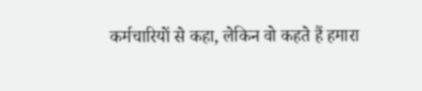कर्मचारियों से कहा, लेकिन वो कहते हैं हमारा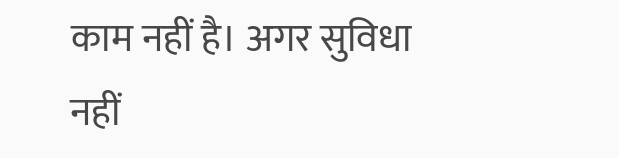काम नहीं है। अगर सुविधा नहीं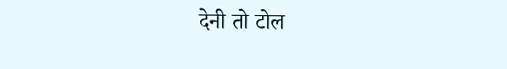देनी तो टोल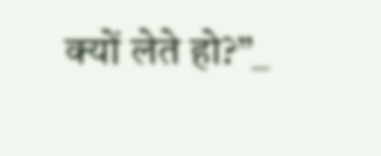क्यों लेते हो?”_